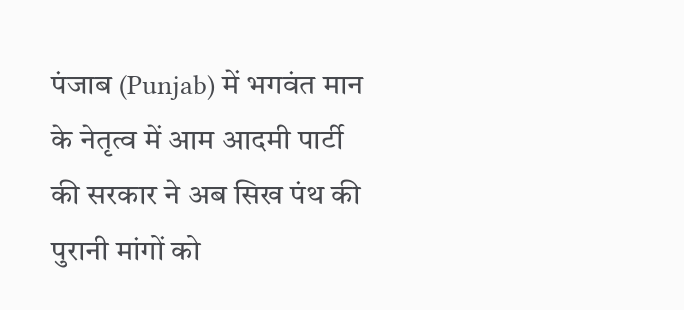पंजाब (Punjab) में भगवंत मान के नेतृत्व में आम आदमी पार्टी की सरकार ने अब सिख पंथ की पुरानी मांगों को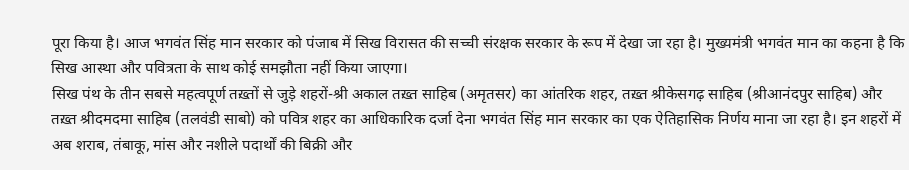पूरा किया है। आज भगवंत सिंह मान सरकार को पंजाब में सिख विरासत की सच्ची संरक्षक सरकार के रूप में देखा जा रहा है। मुख्यमंत्री भगवंत मान का कहना है कि सिख आस्था और पवित्रता के साथ कोई समझौता नहीं किया जाएगा।
सिख पंथ के तीन सबसे महत्वपूर्ण तख़्तों से जुड़े शहरों-श्री अकाल तख़्त साहिब (अमृतसर) का आंतरिक शहर, तख़्त श्रीकेसगढ़ साहिब (श्रीआनंदपुर साहिब) और तख़्त श्रीदमदमा साहिब (तलवंडी साबो) को पवित्र शहर का आधिकारिक दर्जा देना भगवंत सिंह मान सरकार का एक ऐतिहासिक निर्णय माना जा रहा है। इन शहरों में अब शराब, तंबाकू, मांस और नशीले पदार्थों की बिक्री और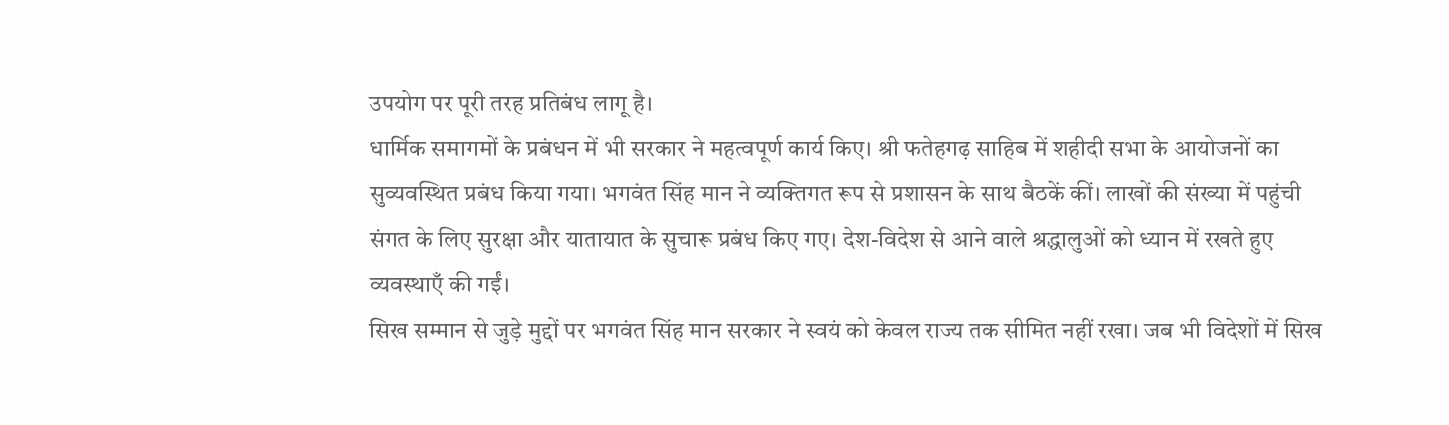उपयोग पर पूरी तरह प्रतिबंध लागू है।
धार्मिक समागमों के प्रबंधन में भी सरकार ने महत्वपूर्ण कार्य किए। श्री फतेहगढ़ साहिब में शहीदी सभा के आयोजनों का सुव्यवस्थित प्रबंध किया गया। भगवंत सिंह मान ने व्यक्तिगत रूप से प्रशासन के साथ बैठकें कीं। लाखों की संख्या में पहुंची संगत के लिए सुरक्षा और यातायात के सुचारू प्रबंध किए गए। देश-विदेश से आने वाले श्रद्धालुओं को ध्यान में रखते हुए व्यवस्थाएँ की गईं।
सिख सम्मान से जुड़े मुद्दों पर भगवंत सिंह मान सरकार ने स्वयं को केवल राज्य तक सीमित नहीं रखा। जब भी विदेशों में सिख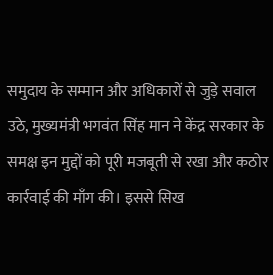समुदाय के सम्मान और अधिकारों से जुड़े सवाल उठे, मुख्यमंत्री भगवंत सिंह मान ने केंद्र सरकार के समक्ष इन मुद्दों को पूरी मजबूती से रखा और कठोर कार्रवाई की माँग की। इससे सिख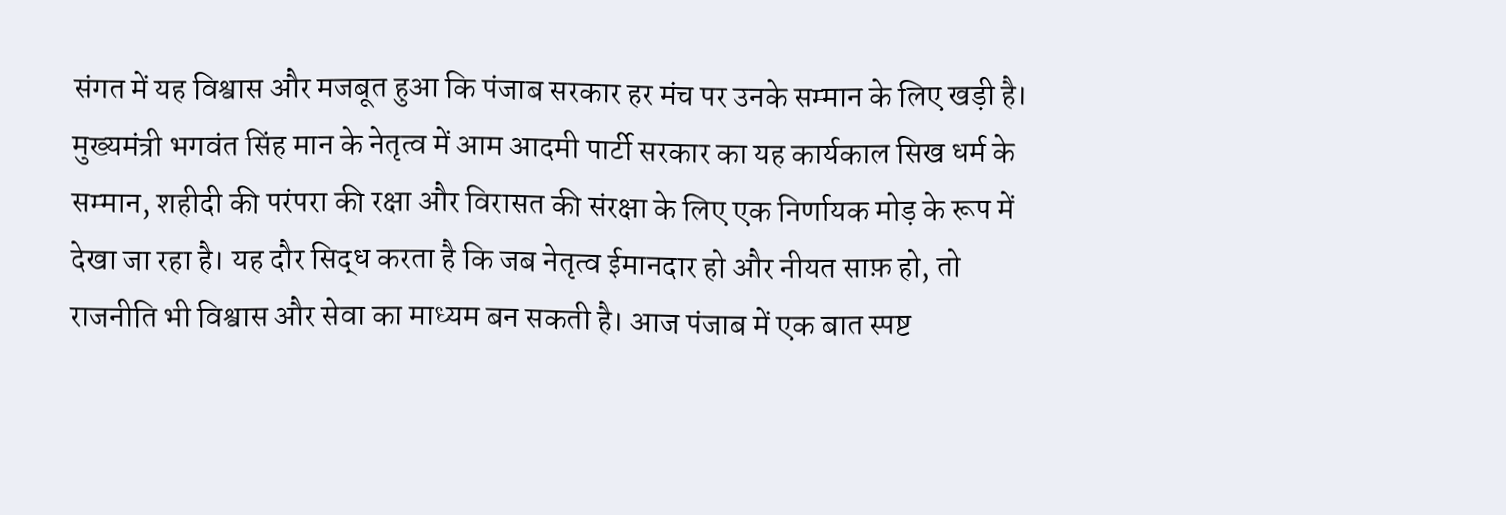संगत में यह विश्वास और मजबूत हुआ कि पंजाब सरकार हर मंच पर उनके सम्मान के लिए खड़ी है।
मुख्यमंत्री भगवंत सिंह मान के नेतृत्व में आम आदमी पार्टी सरकार का यह कार्यकाल सिख धर्म के सम्मान, शहीदी की परंपरा की रक्षा और विरासत की संरक्षा के लिए एक निर्णायक मोड़ के रूप में देखा जा रहा है। यह दौर सिद्ध करता है कि जब नेतृत्व ईमानदार हो और नीयत साफ़ हो, तो राजनीति भी विश्वास और सेवा का माध्यम बन सकती है। आज पंजाब में एक बात स्पष्ट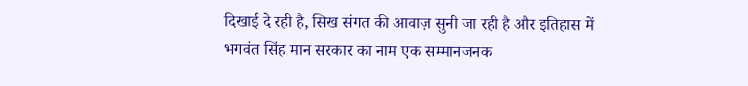दिखाई दे रही है, सिख संगत की आवाज़ सुनी जा रही है और इतिहास में भगवंत सिंह मान सरकार का नाम एक सम्मानजनक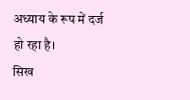अध्याय के रूप में दर्ज हो रहा है।
सिख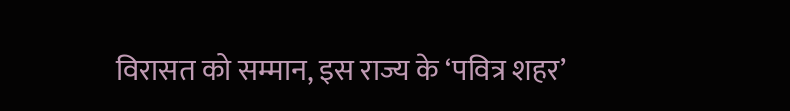विरासत को सम्मान, इस राज्य के ‘पवित्र शहर’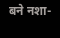बने नशा-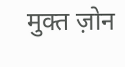मुक्त ज़ोन